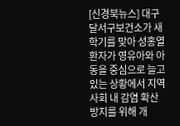[신경북뉴스] 대구 달서구보건소가 새학기를 맞아 성홍열 환자가 영유아와 아동을 중심으로 늘고 있는 상황에서 지역사회 내 감염 확산 방지를 위해 개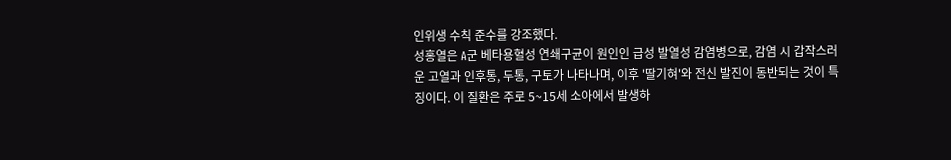인위생 수칙 준수를 강조했다.
성홍열은 A군 베타용혈성 연쇄구균이 원인인 급성 발열성 감염병으로, 감염 시 갑작스러운 고열과 인후통, 두통, 구토가 나타나며, 이후 '딸기혀'와 전신 발진이 동반되는 것이 특징이다. 이 질환은 주로 5~15세 소아에서 발생하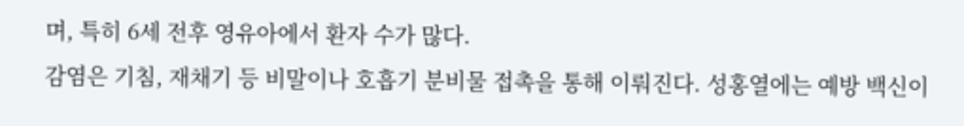며, 특히 6세 전후 영유아에서 환자 수가 많다.
감염은 기침, 재채기 등 비말이나 호흡기 분비물 접촉을 통해 이뤄진다. 성홍열에는 예방 백신이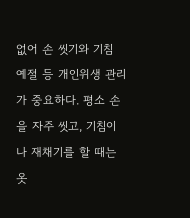없어 손 씻기와 기침 예절 등 개인위생 관리가 중요하다. 평소 손을 자주 씻고, 기침이나 재채기를 할 때는 옷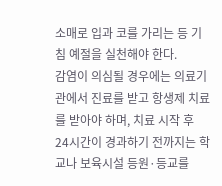소매로 입과 코를 가리는 등 기침 예절을 실천해야 한다.
감염이 의심될 경우에는 의료기관에서 진료를 받고 항생제 치료를 받아야 하며, 치료 시작 후 24시간이 경과하기 전까지는 학교나 보육시설 등원·등교를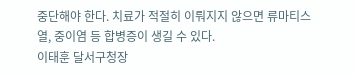중단해야 한다. 치료가 적절히 이뤄지지 않으면 류마티스열, 중이염 등 합병증이 생길 수 있다.
이태훈 달서구청장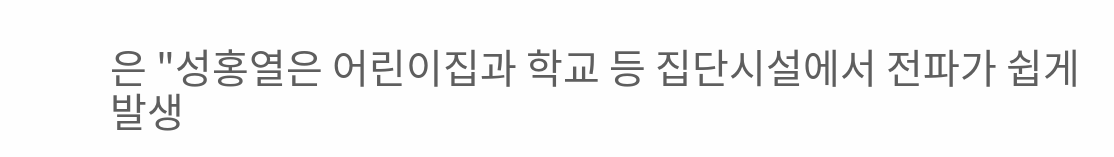은 "성홍열은 어린이집과 학교 등 집단시설에서 전파가 쉽게 발생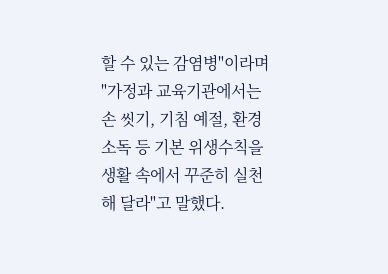할 수 있는 감염병"이라며 "가정과 교육기관에서는 손 씻기, 기침 예절, 환경 소독 등 기본 위생수칙을 생활 속에서 꾸준히 실천해 달라"고 말했다.